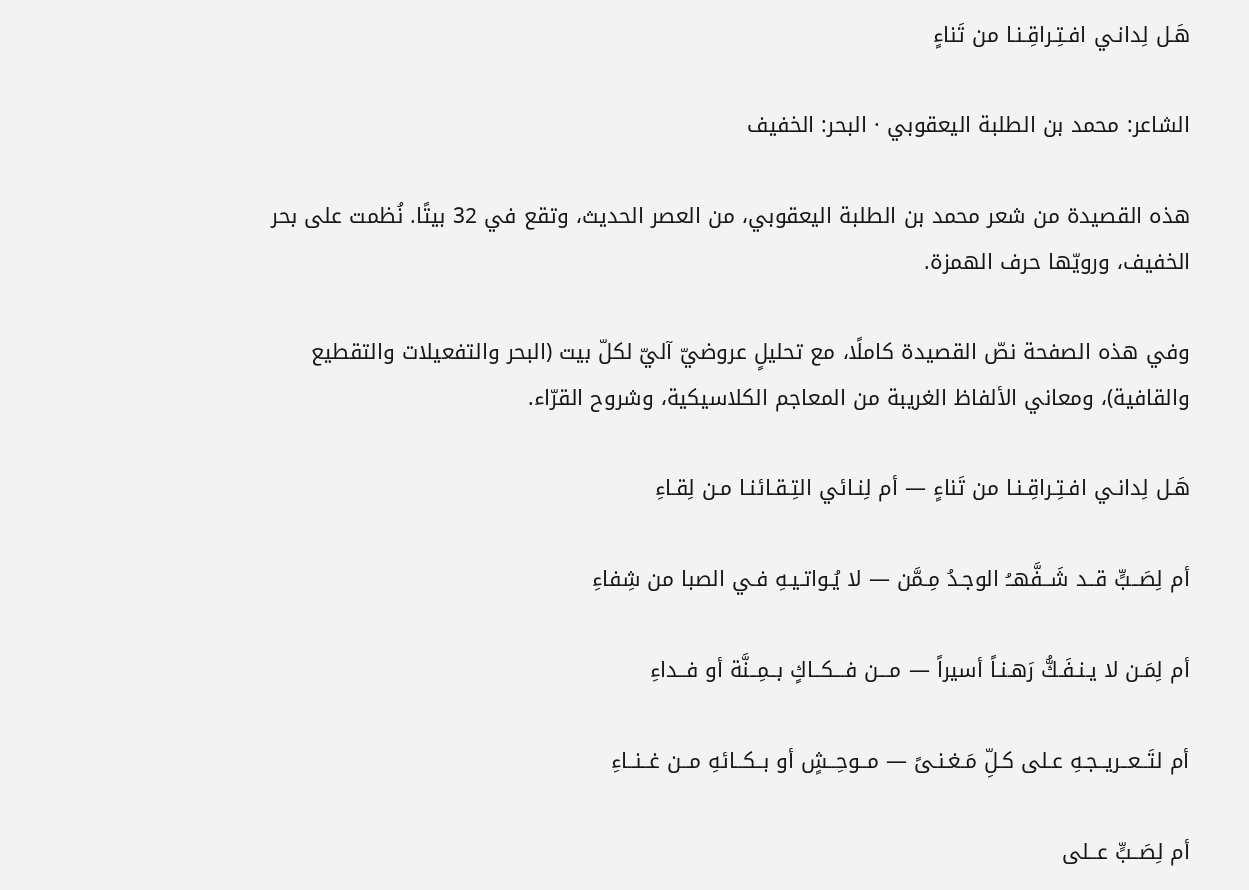هَـل لِدانـي افـتِـراقِـنـا من تَناءٍ

الشاعر: محمد بن الطلبة اليعقوبي · البحر: الخفيف

هذه القصيدة من شعر محمد بن الطلبة اليعقوبي، من العصر الحديث، وتقع في 32 بيتًا. نُظمت على بحر الخفيف، ورويّها حرف الهمزة.

وفي هذه الصفحة نصّ القصيدة كاملًا، مع تحليلٍ عروضيّ آليّ لكلّ بيت (البحر والتفعيلات والتقطيع والقافية)، ومعاني الألفاظ الغريبة من المعاجم الكلاسيكية، وشروح القرّاء.

هَـل لِدانـي افـتِـراقِـنـا من تَناءٍ — أم لِنـائي التِـقـائنـا مـن لِقـاءِ

أم لِصَــبٍّ قــد شَــفَّهــُ الوجـدُ مِـمَّن — لا يُـواتـيـهِ فـي الصبا من شِفاءِ

أم لِمَـن لا يـنـفَـكُّ رَهـنـاً أسيراً — مـــن فـــكــاكٍ بــمِــنَّة أو فــداءِ

أم لتَــعــريــجـهِ عـلى كـلِّ مَـغـنـىً — مــوحِــشٍ أو بــكــائهِ مــن غــنــاءِ

أم لِصَــبٍّ عــلى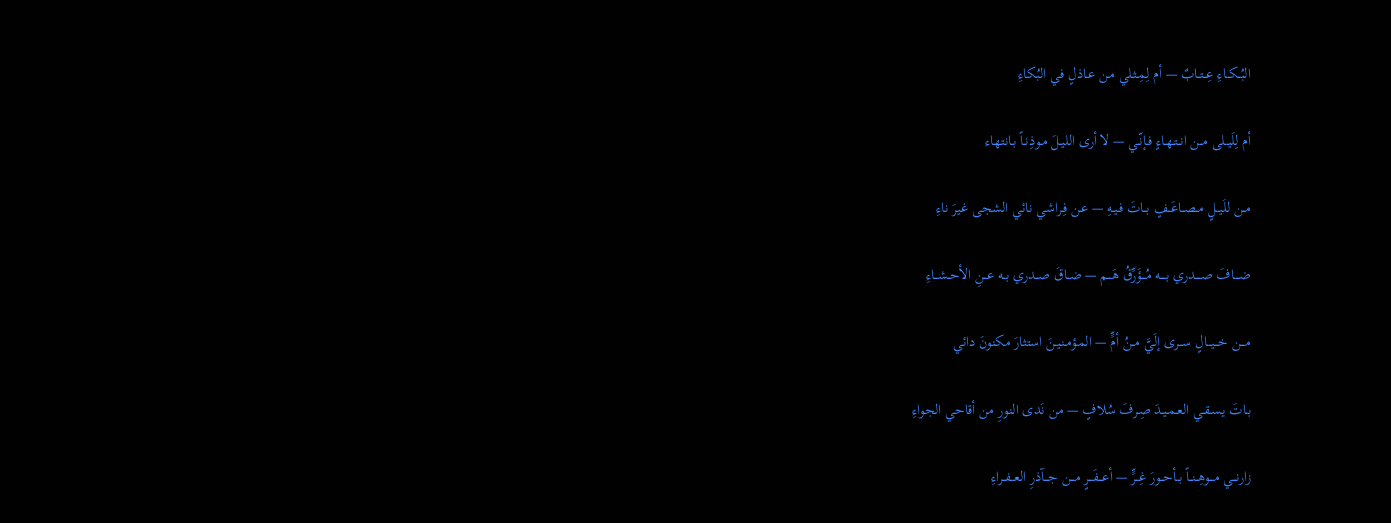البُــكــاءِ عِــتــابٌ — أم لِمِـثـلي مـن عـاذلٍ في البُكاءِ

أم لِلَيــلى مــن انــتـهـاءٍ فـإنّـي — لا أرى الليـلَ مـوذِنـاً بـانتهاء

مــن للَيــلٍ مــصــاعَــفٍ بــاتَ فـيـهِ — عـن فِـراشي نائي الشجى غيرَ ناءِ

ضــــافَ صــــدري بــــه مُـــؤَرِّقُ هَـــم — ضــاقَ صــدري بــه عــنِ الأحــشــاءِ

مـــن خـــيـــالٍ ســـرى إلَيَّ مــنُ أمٍّ — المـؤمـنـيـنَ استثارَ مكنونَ دائي

بـاتَ يـسـقـي العـمـيـدَ صِـرفَ سُلافٍ — من نَدى النورِ من أقاحي الجواءِ

زارنـــي مـــوهِــنــاً بــأحــورَ غِــرٍّ — أعـــفَـــرٍ مـــن جـــآذرِ العــفــراءِ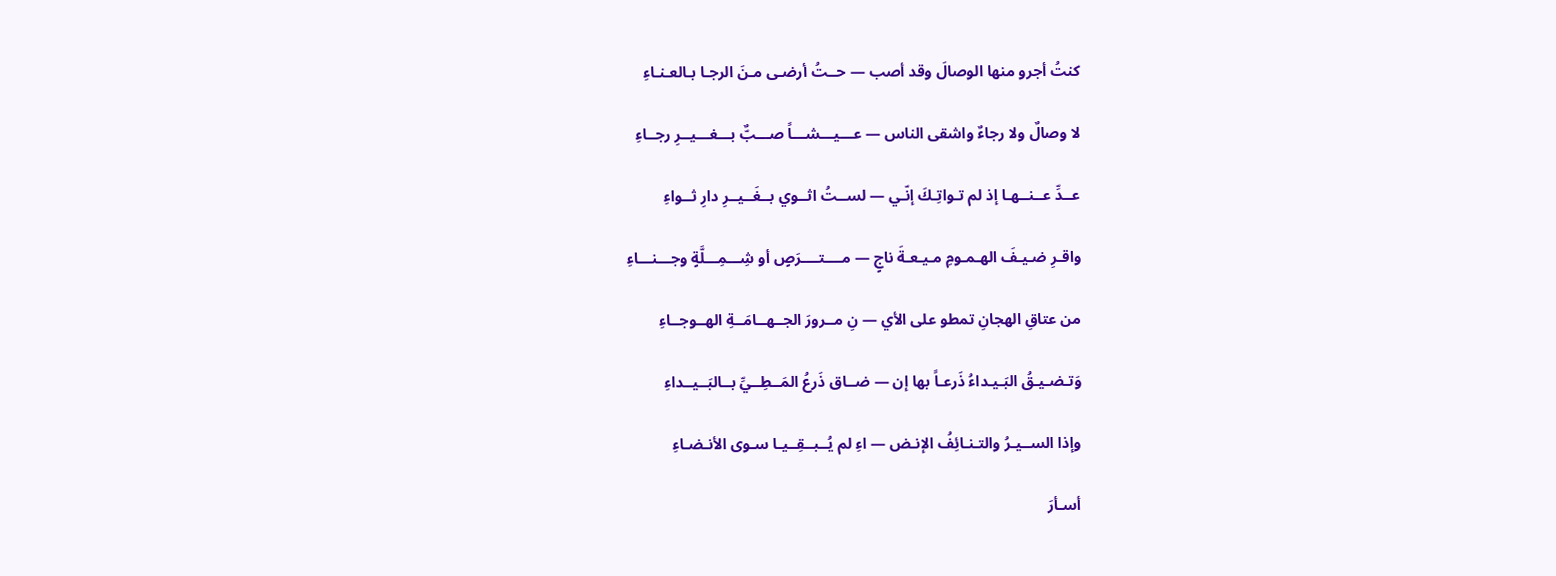كنتُ أجرو منها الوصالَ وقد أصب — حــتُ أرضـى مـنَ الرجـا بـالعـنـاءِ

لا وصالٌ ولا رجاءٌ واشقى الناس — عـــيـــشـــاً صـــبٌّ بـــغـــيــرِ رجــاءِ

عــدِّ عــنــهـا إذ لم تـواتِـكَ إنّـي — لســتُ اثــوي بــغَــيــرِ دارِ ثــواءِ

واقـرِ ضـيـفَ الهـمـومِ مـيـعـةَ ناجٍ — مــــتــــرَصٍ أو شِـــمِـــلَّةٍ وجـــنـــاءِ

من عتاقِ الهجانِ تمطو على الأي — نِ مــرورَ الجــهــامَــةِ الهــوجــاءِ

وَتـضـيـقُ البَـيـداءُ ذَرعـاً بها إن — ضــاق ذَرعُ المَــطِــيِّ بــالبَــيــداءِ

وإذا الســيـرُ والتـنـائِفُ الإنـض — اءِ لم يُــبــقِــيـا سـوى الأنـضـاءِ

أسـأرَ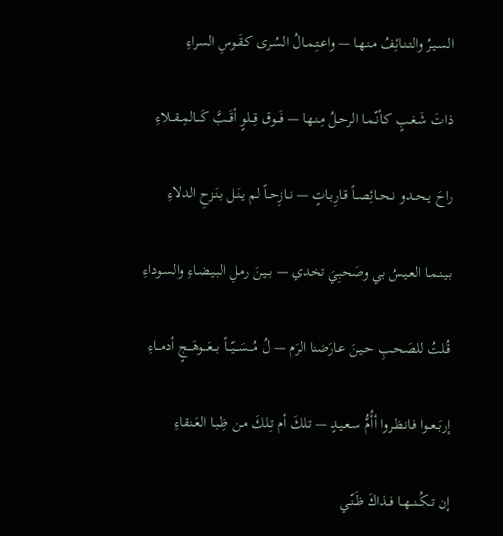السـيـرُ والتـنـائِفُ مـنـهـا — واعـتِـمـالُ السُـرى كـقَـوسِ السراءِ

ذاتَ شَـغـبٍ كـأنّـمـا الرحـلُ مِـنـها — فَـــوق قِـــلوٍ أقَـــبَّ كَـــالمِــقــلاءِ

راحَ يــحــدو نــحــائِصــاً قـارِبـاتٍ — نــازِحــاً لم يـنَـل بـنَـزحِ الدلاءِ

بـيـنـمـا العـيـسُ بي وصَحبِيَ تخدي — بــيـنَ رمـلِ البـيـضـاءِ والسـوداءِ

قُـلتُ للصَـحـبِ حـيـنَ عـارَضنا الرَم — لُ مُـــسَـــيّـــاً بـــعَـــوهَـــجٍ أدمــاءِ

إربَــعــوا فـانـظـروا أأُمُّ سـعـيـدٍ — تـلكَ أم تِـلكَ مـن ظِـبـا العَـنقاءِ

إن تــكُــنــهــا فــذاكَ ظَـنّـي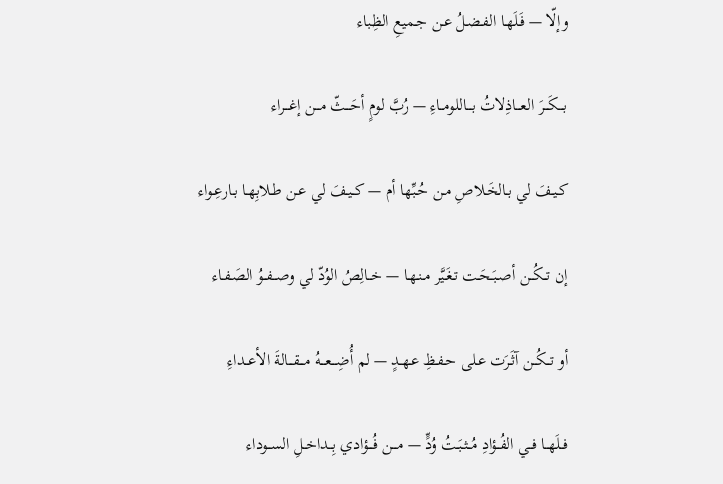وإلّا — فَـلَهـا الفـضـلُ عـن جـميعِ الظِباء

بـــكَـــرَ العـــاذِلاتُ بـــاللومــاءِ — رُبَّ لومٍ أحَـــثّ مـــن إغـــراء

كـيـفَ لي بـالخَـلاصِ مـن حُـبِّها أم — كــيـفَ لي عـن طـلابِهـا بـارعِـواء

إن تــكُــن أصـبَـحَـت تـغَـيَّر مـنـهـا — خــالِصُ الوُدّ لي وصــفــوُ الصَـفـاء

أو تــكُــن آثَـرَت عـلى حـفـظِ عـهـدٍ — لم أُضِـــعـــهُ مـــقـــالةَ الأعــداءِ

فــلَهــا فــي الفُــؤادِ مُــثـبَـتُ وُدٍّ — مـــن فُـــؤادي بِــداخــلِ الســوداء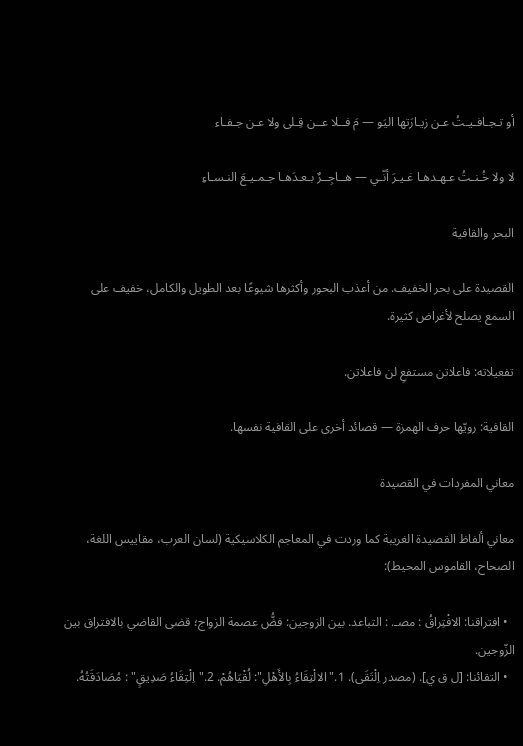أو تـجـافـيـتُ عـن زيـارَتها اليَو — مَ فــلا عــن قِـلى ولا عـن جـفـاء

لا ولا خُـنـتُ عـهـدهـا غـيـرَ أنّـي — هــاجِــرٌ بـعـدَهـا جـمـيـعَ النـسـاءِ

البحر والقافية

القصيدة على بحر الخفيف. من أعذب البحور وأكثرها شيوعًا بعد الطويل والكامل، خفيف على السمع يصلح لأغراض كثيرة.

تفعيلاته: فاعلاتن مستفعِ لن فاعلاتن.

القافية: رويّها حرف الهمزة — قصائد أخرى على القافية نفسها.

معاني المفردات في القصيدة

معاني ألفاظ القصيدة الغريبة كما وردت في المعاجم الكلاسيكية (لسان العرب، مقاييس اللغة، الصحاح، القاموس المحيط):

  • افتراقنا: الافْتِراقُ : مصـ. : التباعد. بين الزوجين: فضُّ عصمة الزواج؛ قضى القاضي بالافتراق بين الزّوجين.
  • التقائنا: [ل ق ي]. (مصدر اِلْتَقَى). 1."الالْتِقَاءُ بِالأَهْلِ": لُقْيَاهُمْ. 2."اِلْتِقَاءُ صَدِيقٍ" : مُصَادَقَتُهُ.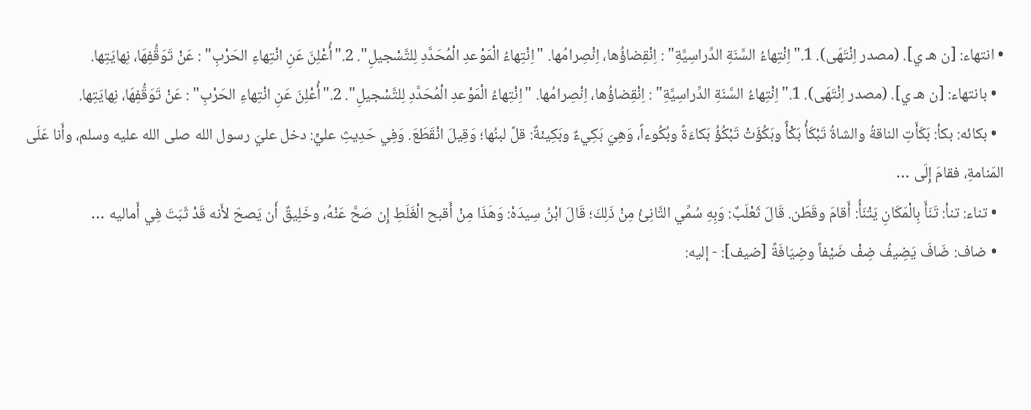• انتهاء: [ن هـ ي]. (مصدر اِنْتَهَى). 1."اِنْتِهاءُ السَّنَةِ الدِّراسِيَّةِ" : اِنْقِضاؤُها، اِنْصِرامُها. "اِنْتِهاءُ الْمَوْعدِ الْمُحَدَّدِ لِلتَّسْجيلِ". 2."أُعْلِنَ عَنِ انْتِهاءِ الحَرْبِ" : عَنْ تَوَقُّفِهَا، نِهايَتِها.
  • بانتهاء: [ن هـ ي]. (مصدر اِنْتَهَى). 1."اِنْتِهاءُ السَّنَةِ الدِّراسِيَّةِ" : اِنْقِضاؤُها، اِنْصِرامُها. "اِنْتِهاءُ الْمَوْعدِ الْمُحَدَّدِ لِلتَّسْجيلِ". 2."أُعْلِنَ عَنِ انْتِهاءِ الحَرْبِ" : عَنْ تَوَقُّفِهَا، نِهايَتِها.
  • بكائه: بكأ: بَكَأَتِ الناقةُ والشاةُ تَبْكَأُ بَكْأً وبَكُؤَتْ تَبْكُؤُ بَكاءَةً وبُكُوءاً، وَهِيَ بَكِيءٌ وبَكِيئةٌ: قلَّ لبنُها؛ وَقِيلَ انْقَطَعَ. وَفِي حَدِيثِ عليٍّ: دخل عليَ رسول الله صلى الله عليه وسلم، وأَنا عَلَى المَنامةِ، فقامَ إِلَى …
  • تناء: تنأ: تَنَأَ بِالْمَكَانِ يَتْنَأُ: أَقامَ وقَطَن. قَالَ ثَعْلَبٌ: وَبِهِ سُمِّي التَّانِئُ مِنْ ذَلِكَ؛ قَالَ ابْنُ سِيدَهْ: وَهَذَا مِنْ أَقبح الْغَلَطِ إِن صَحَّ عَنْهُ، وخَلِيقٌ أَن يَصحّ لأَنه قَدْ ثَبَتَ فِي أَماليه …
  • ضاف: ضَافَ يَضِيفُ ضِفْ ضَيْفاً وضِيَافَةً [ضيف]: - إليه: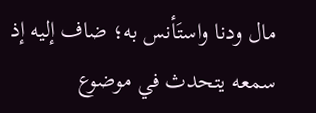مال ودنا واستَأنس به؛ ضاف إليه إذ سمعه يتحدث في موضوع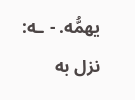يهمُّه. - ـه: نزل به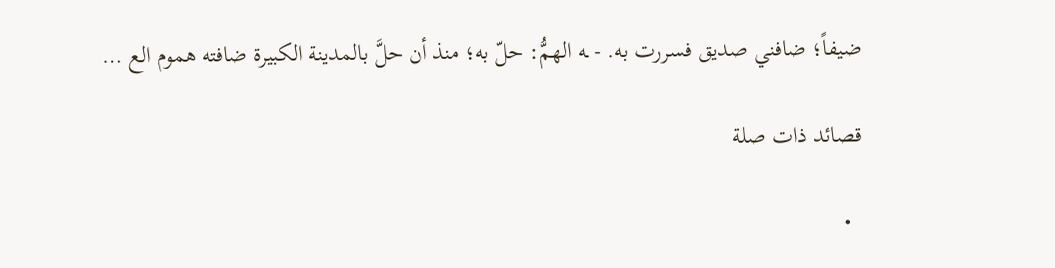ضيفاً؛ ضافني صديق فسررت به. - ـه الهمُّ: حلّ به؛ منذ أن حلَّ بالمدينة الكبيرة ضافته هموم الع …

قصائد ذات صلة

  •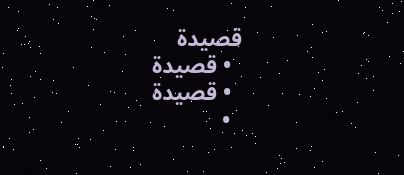قصيدة
  • قصيدة
  • قصيدة
  •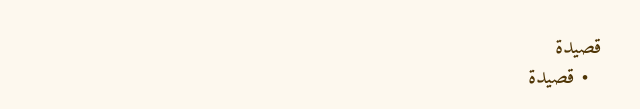قصيدة
  • قصيدة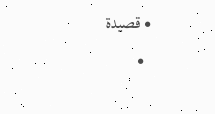• قصيدة
  •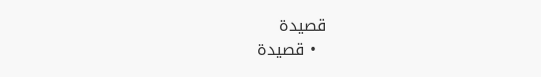قصيدة
  • قصيدة